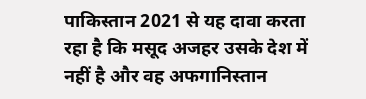पाकिस्तान 2021 से यह दावा करता रहा है कि मसूद अजहर उसके देश में नहीं है और वह अफगानिस्तान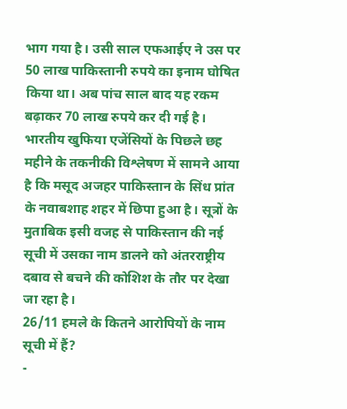भाग गया है। उसी साल एफआईए ने उस पर 50 लाख पाकिस्तानी रुपये का इनाम घोषित किया था। अब पांच साल बाद यह रकम बढ़ाकर 70 लाख रुपये कर दी गई है। भारतीय खुफिया एजेंसियों के पिछले छह महीने के तकनीकी विश्लेषण में सामने आया है कि मसूद अजहर पाकिस्तान के सिंध प्रांत के नवाबशाह शहर में छिपा हुआ है। सूत्रों के मुताबिक इसी वजह से पाकिस्तान की नई सूची में उसका नाम डालने को अंतरराष्ट्रीय दबाव से बचने की कोशिश के तौर पर देखा जा रहा है।
26/11 हमले के कितने आरोपियों के नाम सूची में हैं?
-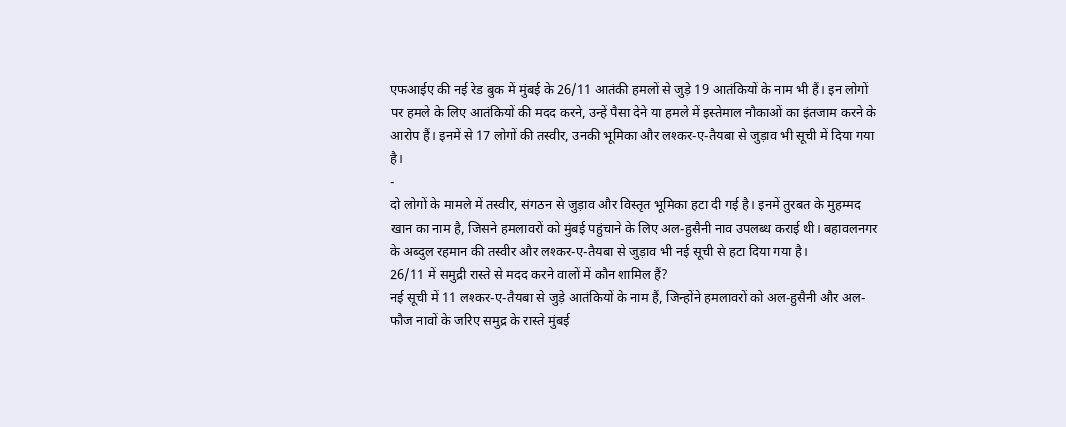एफआईए की नई रेड बुक में मुंबई के 26/11 आतंकी हमलों से जुड़े 19 आतंकियों के नाम भी हैं। इन लोगों पर हमले के लिए आतंकियों की मदद करने, उन्हें पैसा देने या हमले में इस्तेमाल नौकाओं का इंतजाम करने के आरोप हैं। इनमें से 17 लोगों की तस्वीर, उनकी भूमिका और लश्कर-ए-तैयबा से जुड़ाव भी सूची में दिया गया है।
-
दो लोगों के मामले में तस्वीर, संगठन से जुड़ाव और विस्तृत भूमिका हटा दी गई है। इनमें तुरबत के मुहम्मद खान का नाम है, जिसने हमलावरों को मुंबई पहुंचाने के लिए अल-हुसैनी नाव उपलब्ध कराई थी। बहावलनगर के अब्दुल रहमान की तस्वीर और लश्कर-ए-तैयबा से जुड़ाव भी नई सूची से हटा दिया गया है।
26/11 में समुद्री रास्ते से मदद करने वालों में कौन शामिल हैं?
नई सूची में 11 लश्कर-ए-तैयबा से जुड़े आतंकियों के नाम हैं, जिन्होंने हमलावरों को अल-हुसैनी और अल-फौज नावों के जरिए समुद्र के रास्ते मुंबई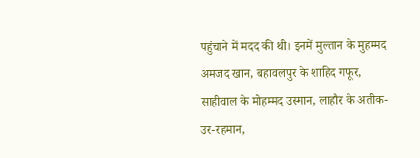पहुंचाने में मदद की थी। इनमें मुल्तान के मुहम्मद अमजद खान, बहावलपुर के शाहिद गफूर, साहीवाल के मोहम्मद उस्मान, लाहौर के अतीक-उर-रहमान,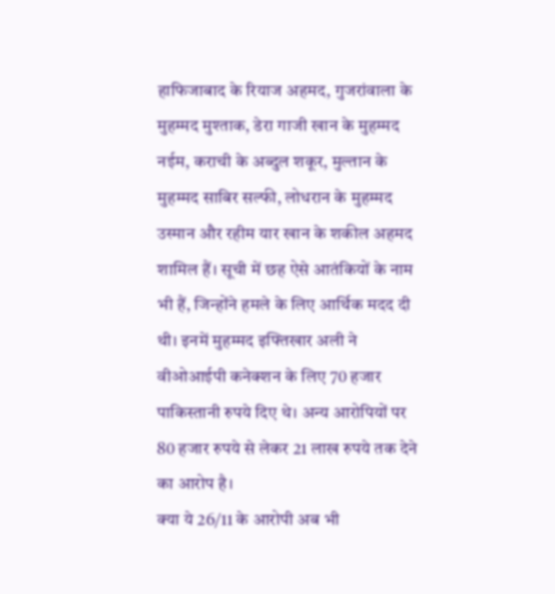हाफिजाबाद के रियाज अहमद, गुजरांवाला के मुहम्मद मुश्ताक, डेरा गाजी खान के मुहम्मद नईम, कराची के अब्दुल शकूर, मुल्तान के मुहम्मद साबिर सल्फी, लोधरान के मुहम्मद उस्मान और रहीम यार खान के शकील अहमद शामिल हैं। सूची में छह ऐसे आतंकियों के नाम भी हैं, जिन्होंने हमले के लिए आर्थिक मदद दी थी। इनमें मुहम्मद इफ्तिखार अली ने वीओआईपी कनेक्शन के लिए 70 हजार पाकिस्तानी रुपये दिए थे। अन्य आरोपियों पर 80 हजार रुपये से लेकर 21 लाख रुपये तक देने का आरोप है।
क्या ये 26/11 के आरोपी अब भी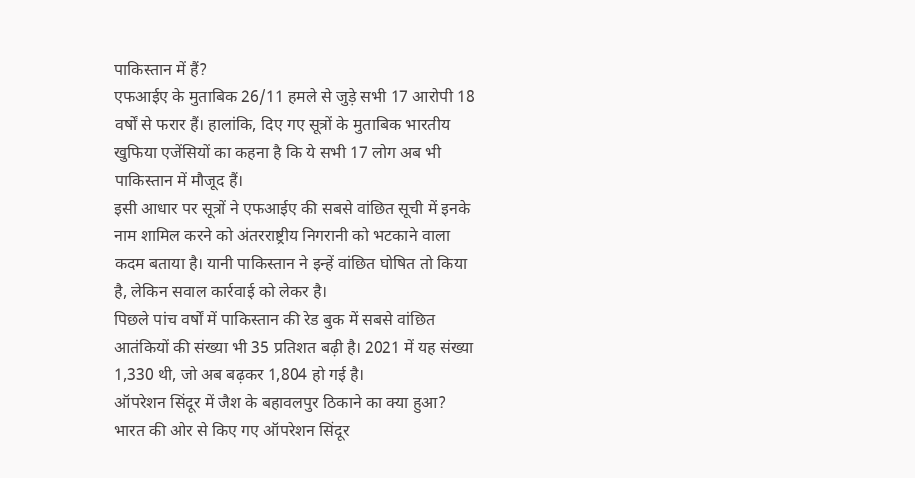पाकिस्तान में हैं?
एफआईए के मुताबिक 26/11 हमले से जुड़े सभी 17 आरोपी 18 वर्षों से फरार हैं। हालांकि, दिए गए सूत्रों के मुताबिक भारतीय खुफिया एजेंसियों का कहना है कि ये सभी 17 लोग अब भी पाकिस्तान में मौजूद हैं।
इसी आधार पर सूत्रों ने एफआईए की सबसे वांछित सूची में इनके नाम शामिल करने को अंतरराष्ट्रीय निगरानी को भटकाने वाला कदम बताया है। यानी पाकिस्तान ने इन्हें वांछित घोषित तो किया है, लेकिन सवाल कार्रवाई को लेकर है।
पिछले पांच वर्षों में पाकिस्तान की रेड बुक में सबसे वांछित आतंकियों की संख्या भी 35 प्रतिशत बढ़ी है। 2021 में यह संख्या 1,330 थी, जो अब बढ़कर 1,804 हो गई है।
ऑपरेशन सिंदूर में जैश के बहावलपुर ठिकाने का क्या हुआ?
भारत की ओर से किए गए ऑपरेशन सिंदूर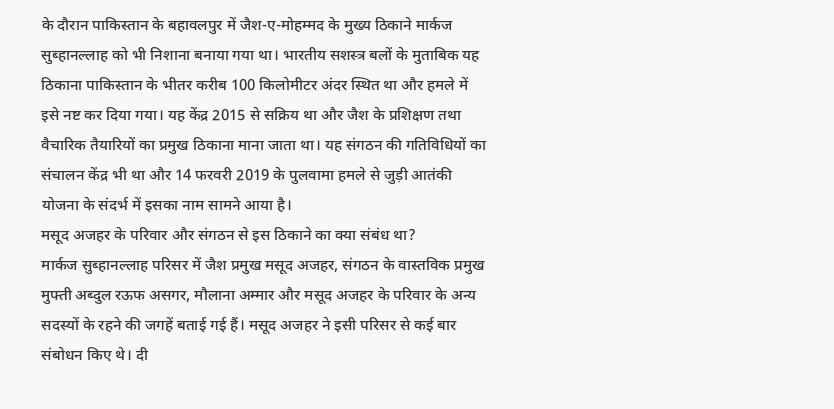के दौरान पाकिस्तान के बहावलपुर में जैश-ए-मोहम्मद के मुख्य ठिकाने मार्कज सुब्हानल्लाह को भी निशाना बनाया गया था। भारतीय सशस्त्र बलों के मुताबिक यह ठिकाना पाकिस्तान के भीतर करीब 100 किलोमीटर अंदर स्थित था और हमले में इसे नष्ट कर दिया गया। यह केंद्र 2015 से सक्रिय था और जैश के प्रशिक्षण तथा वैचारिक तैयारियों का प्रमुख ठिकाना माना जाता था। यह संगठन की गतिविधियों का संचालन केंद्र भी था और 14 फरवरी 2019 के पुलवामा हमले से जुड़ी आतंकी योजना के संदर्भ में इसका नाम सामने आया है।
मसूद अजहर के परिवार और संगठन से इस ठिकाने का क्या संबंध था?
मार्कज सुब्हानल्लाह परिसर में जैश प्रमुख मसूद अजहर, संगठन के वास्तविक प्रमुख मुफ्ती अब्दुल रऊफ असगर, मौलाना अम्मार और मसूद अजहर के परिवार के अन्य सदस्यों के रहने की जगहें बताई गई हैं। मसूद अजहर ने इसी परिसर से कई बार संबोधन किए थे। दी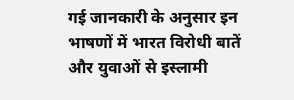गई जानकारी के अनुसार इन भाषणों में भारत विरोधी बातें और युवाओं से इस्लामी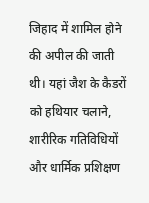जिहाद में शामिल होने की अपील की जाती थी। यहां जैश के कैडरों को हथियार चलाने, शारीरिक गतिविधियों और धार्मिक प्रशिक्षण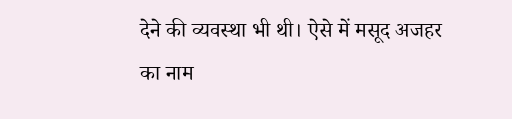देने की व्यवस्था भी थी। ऐसे में मसूद अजहर का नाम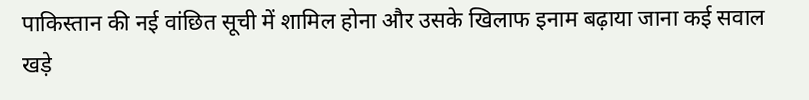पाकिस्तान की नई वांछित सूची में शामिल होना और उसके खिलाफ इनाम बढ़ाया जाना कई सवाल खड़े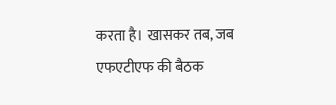करता है। खासकर तब, जब एफएटीएफ की बैठक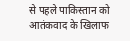से पहले पाकिस्तान को आतंकवाद के खिलाफ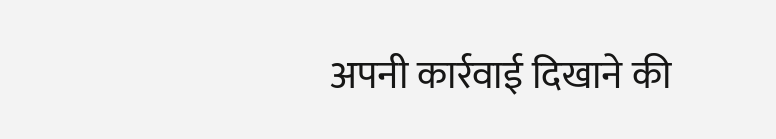अपनी कार्रवाई दिखाने की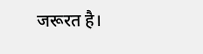जरूरत है।